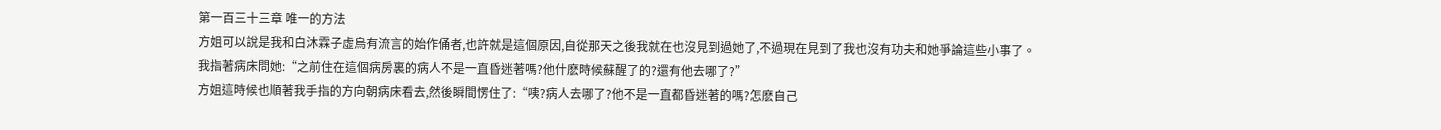第一百三十三章 唯一的方法
方姐可以說是我和白沐霖子虛烏有流言的始作俑者,也許就是這個原因,自從那天之後我就在也沒見到過她了,不過現在見到了我也沒有功夫和她爭論這些小事了。
我指著病床問她:“之前住在這個病房裏的病人不是一直昏迷著嗎?他什麽時候蘇醒了的?還有他去哪了?”
方姐這時候也順著我手指的方向朝病床看去,然後瞬間愣住了:“咦?病人去哪了?他不是一直都昏迷著的嗎?怎麽自己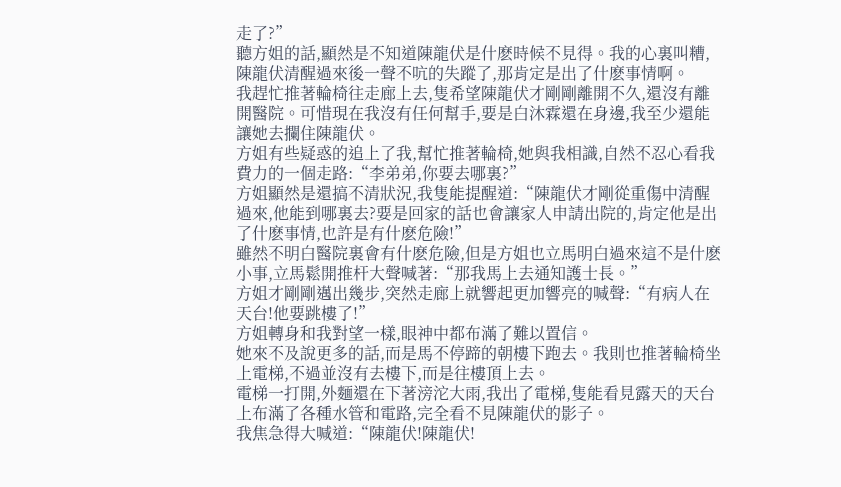走了?”
聽方姐的話,顯然是不知道陳龍伏是什麽時候不見得。我的心裏叫糟,陳龍伏清醒過來後一聲不吭的失蹤了,那肯定是出了什麽事情啊。
我趕忙推著輪椅往走廊上去,隻希望陳龍伏才剛剛離開不久,還沒有離開醫院。可惜現在我沒有任何幫手,要是白沐霖還在身邊,我至少還能讓她去攔住陳龍伏。
方姐有些疑惑的追上了我,幫忙推著輪椅,她與我相識,自然不忍心看我費力的一個走路:“李弟弟,你要去哪裏?”
方姐顯然是還搞不清狀況,我隻能提醒道:“陳龍伏才剛從重傷中清醒過來,他能到哪裏去?要是回家的話也會讓家人申請出院的,肯定他是出了什麽事情,也許是有什麽危險!”
雖然不明白醫院裏會有什麽危險,但是方姐也立馬明白過來這不是什麽小事,立馬鬆開推杆大聲喊著:“那我馬上去通知護士長。”
方姐才剛剛邁出幾步,突然走廊上就響起更加響亮的喊聲:“有病人在天台!他要跳樓了!”
方姐轉身和我對望一樣,眼神中都布滿了難以置信。
她來不及說更多的話,而是馬不停蹄的朝樓下跑去。我則也推著輪椅坐上電梯,不過並沒有去樓下,而是往樓頂上去。
電梯一打開,外麵還在下著滂沱大雨,我出了電梯,隻能看見露天的天台上布滿了各種水管和電路,完全看不見陳龍伏的影子。
我焦急得大喊道:“陳龍伏!陳龍伏!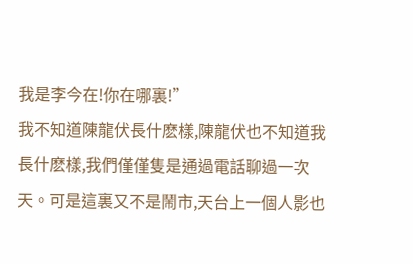我是李今在!你在哪裏!”
我不知道陳龍伏長什麽樣,陳龍伏也不知道我長什麽樣,我們僅僅隻是通過電話聊過一次天。可是這裏又不是鬧市,天台上一個人影也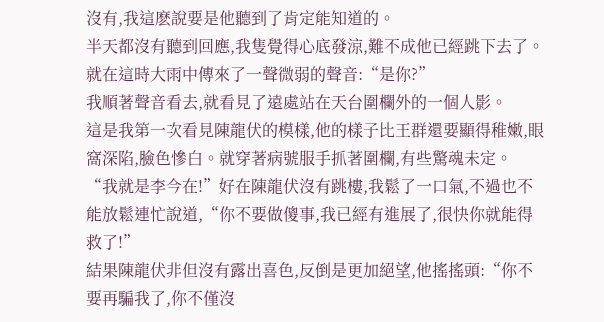沒有,我這麽說要是他聽到了肯定能知道的。
半天都沒有聽到回應,我隻覺得心底發涼,難不成他已經跳下去了。
就在這時大雨中傳來了一聲微弱的聲音:“是你?”
我順著聲音看去,就看見了遠處站在天台圍欄外的一個人影。
這是我第一次看見陳龍伏的模樣,他的樣子比王群還要顯得稚嫩,眼窩深陷,臉色慘白。就穿著病號服手抓著圍欄,有些驚魂未定。
“我就是李今在!”好在陳龍伏沒有跳樓,我鬆了一口氣,不過也不能放鬆連忙說道,“你不要做傻事,我已經有進展了,很快你就能得救了!”
結果陳龍伏非但沒有露出喜色,反倒是更加絕望,他搖搖頭:“你不要再騙我了,你不僅沒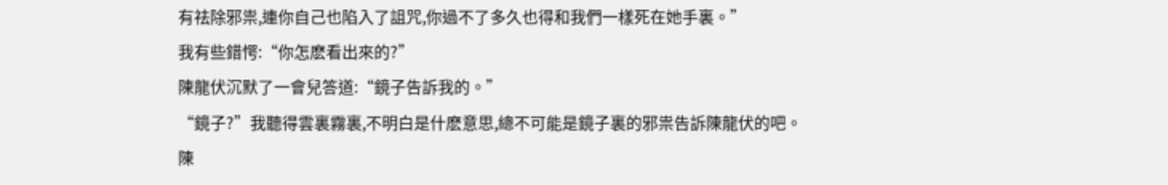有祛除邪祟,連你自己也陷入了詛咒,你過不了多久也得和我們一樣死在她手裏。”
我有些錯愕:“你怎麽看出來的?”
陳龍伏沉默了一會兒答道:“鏡子告訴我的。”
“鏡子?”我聽得雲裏霧裏,不明白是什麽意思,總不可能是鏡子裏的邪祟告訴陳龍伏的吧。
陳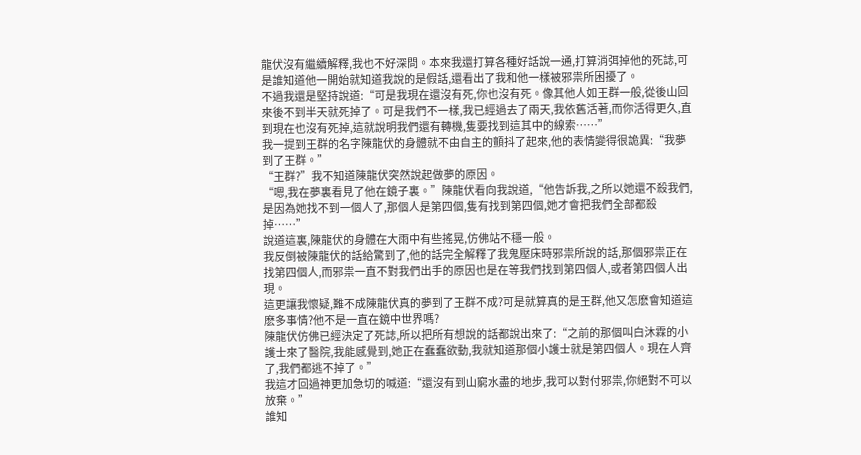龍伏沒有繼續解釋,我也不好深問。本來我還打算各種好話說一通,打算消弭掉他的死誌,可是誰知道他一開始就知道我說的是假話,還看出了我和他一樣被邪祟所困擾了。
不過我還是堅持說道:“可是我現在還沒有死,你也沒有死。像其他人如王群一般,從後山回來後不到半天就死掉了。可是我們不一樣,我已經過去了兩天,我依舊活著,而你活得更久,直到現在也沒有死掉,這就說明我們還有轉機,隻要找到這其中的線索……”
我一提到王群的名字陳龍伏的身體就不由自主的顫抖了起來,他的表情變得很詭異:“我夢到了王群。”
“王群?”我不知道陳龍伏突然說起做夢的原因。
“嗯,我在夢裏看見了他在鏡子裏。”陳龍伏看向我說道,“他告訴我,之所以她還不殺我們,是因為她找不到一個人了,那個人是第四個,隻有找到第四個,她才會把我們全部都殺掉……”
說道這裏,陳龍伏的身體在大雨中有些搖晃,仿佛站不穩一般。
我反倒被陳龍伏的話給驚到了,他的話完全解釋了我鬼壓床時邪祟所說的話,那個邪祟正在找第四個人,而邪祟一直不對我們出手的原因也是在等我們找到第四個人,或者第四個人出現。
這更讓我懷疑,難不成陳龍伏真的夢到了王群不成?可是就算真的是王群,他又怎麽會知道這麽多事情?他不是一直在鏡中世界嗎?
陳龍伏仿佛已經決定了死誌,所以把所有想說的話都說出來了:“之前的那個叫白沐霖的小護士來了醫院,我能感覺到,她正在蠢蠢欲動,我就知道那個小護士就是第四個人。現在人齊了,我們都逃不掉了。”
我這才回過神更加急切的喊道:“還沒有到山窮水盡的地步,我可以對付邪祟,你絕對不可以放棄。”
誰知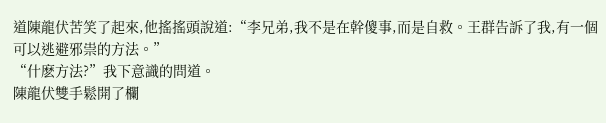道陳龍伏苦笑了起來,他搖搖頭說道:“李兄弟,我不是在幹傻事,而是自救。王群告訴了我,有一個可以逃避邪祟的方法。”
“什麽方法?”我下意識的問道。
陳龍伏雙手鬆開了欄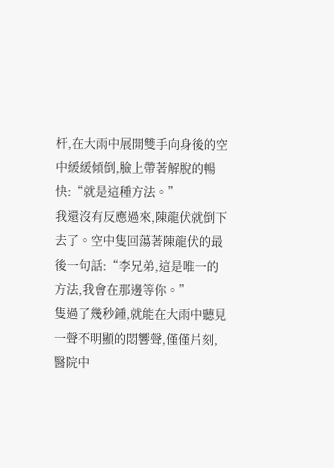杆,在大雨中展開雙手向身後的空中緩緩傾倒,臉上帶著解脫的暢快:“就是這種方法。”
我還沒有反應過來,陳龍伏就倒下去了。空中隻回蕩著陳龍伏的最後一句話:“李兄弟,這是唯一的方法,我會在那邊等你。”
隻過了幾秒鍾,就能在大雨中聽見一聲不明顯的悶響聲,僅僅片刻,醫院中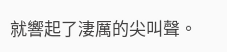就響起了淒厲的尖叫聲。